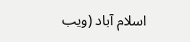اسلام آباد (ویب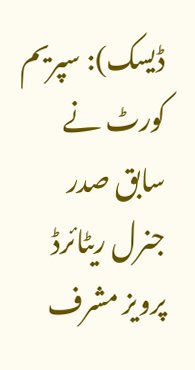ڈیسک): سپریم کورٹ نے سابق صدر جنرل ریٹائرڈ پرویز مشرف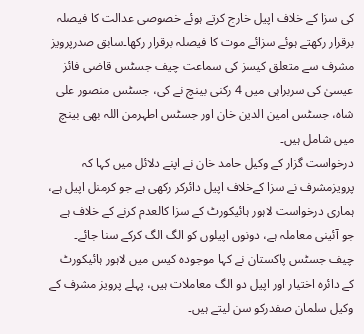کی سزا کے خلاف اپیل خارج کرتے ہوئے خصوصی عدالت کا فیصلہ برقرار رکھتے ہوئے سزائے موت کا فیصلہ برقرار رکھا۔سابق صدرپرویز مشرف سے متعلق کیسز کی سماعت چیف جسٹس قاضی فائز عیسیٰ کی سربراہی میں 4 رکنی بینچ نے کی، جسٹس منصور علی شاہ، جسٹس امین الدین خان اور جسٹس اطہرمن اللہ بھی بینچ میں شامل ہیں۔
درخواست گزار کے وکیل حامد خان نے اپنے دلائل میں کہا کہ پرویزمشرف نے سزا کےخلاف اپیل دائرکر رکھی ہے جو کرمنل اپیل ہے، ہماری درخواست لاہور ہائیکورٹ کے سزا کالعدم کرنے کے خلاف ہے جو آئینی معاملہ ہے، دونوں اپیلوں کو الگ الگ کرکے سنا جائے۔
چیف جسٹس پاکستان نے کہا موجودہ کیس میں لاہور ہائیکورٹ کے دائرہ اختیار اور اپیل دو الگ معاملات ہیں، پہلے پرویز مشرف کے وکیل سلمان صفدرکو سن لیتے ہیں۔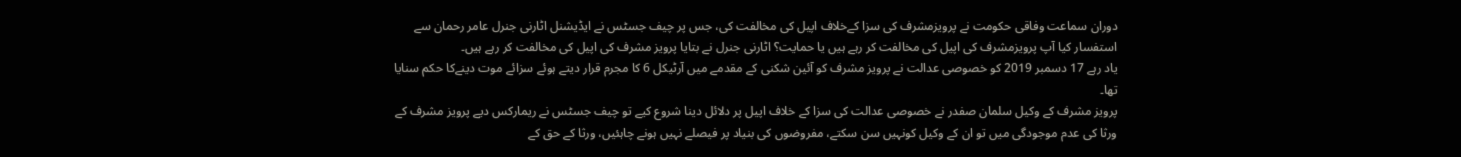دوران سماعت وفاقی حکومت نے پرویزمشرف کی سزا کےخلاف اپیل کی مخالفت کی، جس پر چیف جسٹس نے ایڈیشنل اٹارنی جنرل عامر رحمان سے استفسار کیا آپ پرویزمشرف کی اپیل کی مخالفت کر رہے ہیں یا حمایت؟ اٹارنی جنرل نے بتایا پرویز مشرف کی اپیل کی مخالفت کر رہے ہیں۔
یاد رہے 17 دسمبر 2019 کو خصوصی عدالت نے پرویز مشرف کو آئین شکنی کے مقدمے میں آرٹیکل 6 کا مجرم قرار دیتے ہوئے سزائے موت دینےکا حکم سنایا تھا۔
پرویز مشرف کے وکیل سلمان صفدر نے خصوصی عدالت کی سزا کے خلاف اپیل پر دلائل دینا شروع کیے تو چیف جسٹس نے ریمارکس دیے پرویز مشرف کے ورثا کی عدم موجودگی میں تو ان کے وکیل کونہیں سن سکتے، مفروضوں کی بنیاد پر فیصلے نہیں ہونے چاہئیں، ورثا کے حق کے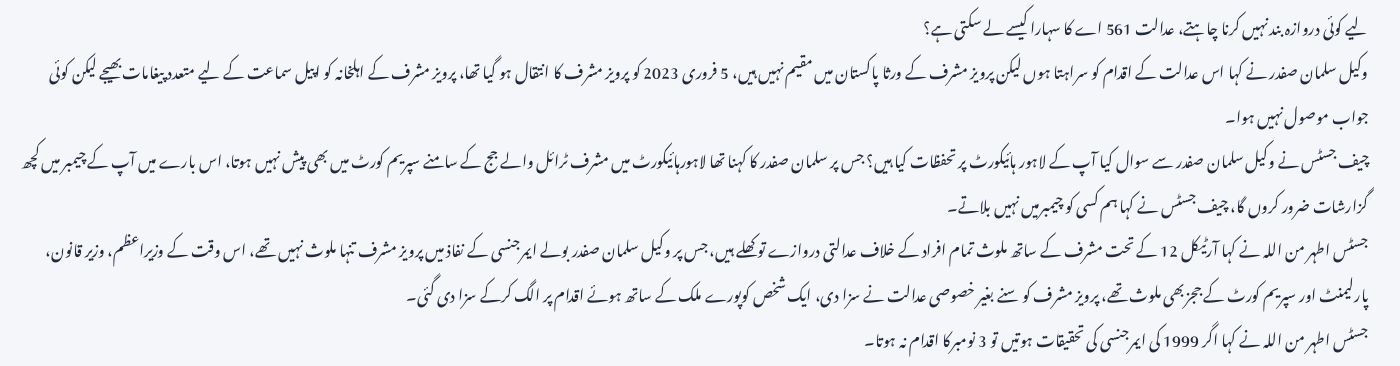لیے کوئی دروازہ بند نہیں کرنا چاہتے، عدالت 561 اے کا سہارا کیسے لے سکتی ہے؟
وکیل سلمان صفدر نے کہا اس عدالت کے اقدام کو سراہتا ہوں لیکن پرویز مشرف کے ورثا پاکستان میں مقیم نہیں ہیں، 5 فروری 2023 کو پرویز مشرف کا انتقال ہو گیا تھا، پرویز مشرف کے اہلخانہ کو اپیل سماعت کے لیے متعدد پیغامات بھیجے لیکن کوئی جواب موصول نہیں ہوا۔
چیف جسٹس نے وکیل سلمان صفدر سے سوال کیا آپ کے لاہور ہائیکورٹ پر تحفظات کیا ہیں؟ جس پر سلمان صفدر کا کہنا تھا لاہورہائیکورٹ میں مشرف ٹرائل والے جج کے سامنے سپریم کورٹ میں بھی پیش نہیں ہوتا، اس بارے میں آپ کے چیمبر میں کچھ گزارشات ضرور کروں گا، چیف جسٹس نے کہا ہم کسی کو چیمبرمیں نہیں بلاتے۔
جسٹس اطہر من اللہ نے کہا آرٹیکل 12 کے تحت مشرف کے ساتھ ملوث تمام افراد کے خلاف عدالتی دروازے تو کھلے ہیں، جس پر وکیل سلمان صفدر بولے ایمرجنسی کے نفاذ میں پرویز مشرف تنہا ملوث نہیں تھے، اس وقت کے وزیراعظم، وزیر قانون، پارلیمنٹ اور سپریم کورٹ کے ججزبھی ملوث تھے، پرویز مشرف کو سنے بغیر خصوصی عدالت نے سزا دی، ایک شخص کوپورے ملک کے ساتھ ہوئے اقدام پر الگ کرکے سزا دی گئی۔
جسٹس اطہر من اللہ نے کہا اگر 1999 کی ایمرجنسی کی تحقیقات ہوتیں تو 3 نومبرکا اقدام نہ ہوتا۔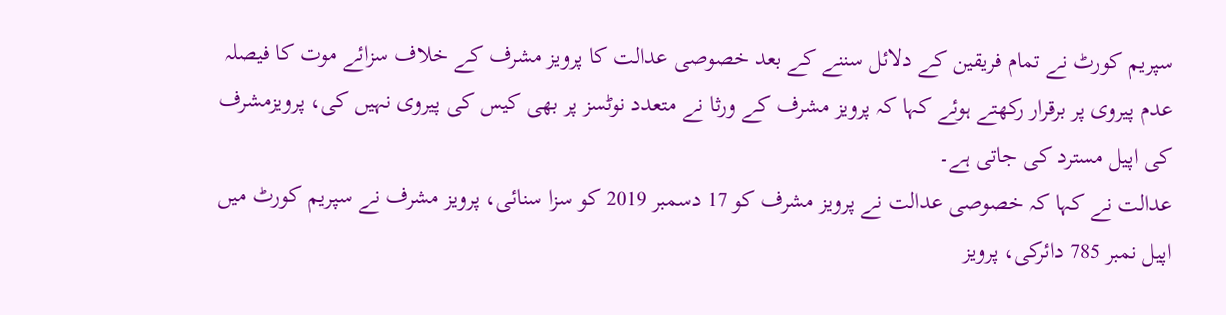سپریم کورٹ نے تمام فریقین کے دلائل سننے کے بعد خصوصی عدالت کا پرویز مشرف کے خلاف سزائے موت کا فیصلہ عدم پیروی پر برقرار رکھتے ہوئے کہا کہ پرویز مشرف کے ورثا نے متعدد نوٹسز پر بھی کیس کی پیروی نہیں کی، پرویزمشرف کی اپیل مسترد کی جاتی ہے۔
عدالت نے کہا کہ خصوصی عدالت نے پرویز مشرف کو 17 دسمبر 2019 کو سزا سنائی، پرویز مشرف نے سپریم کورٹ میں اپیل نمبر 785 دائرکی، پرویز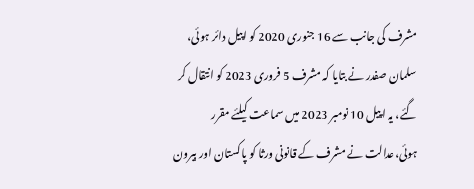مشرف کی جانب سے 16 جنوری 2020 کو اپیل دائر ہوئی، سلمان صفدر نے بتایا کہ مشرف 5 فروری 2023 کو انتقال کر گئے، یہ اپیل 10 نومبر 2023 میں سماعت کیلئے مقرر ہوئی،عدالت نے مشرف کے قانونی ورثا کو پاکستان اور بیرون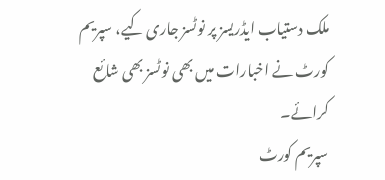ملک دستیاب ایڈریسز پر نوٹسز جاری کیے، سپریم کورٹ نے اخبارات میں بھی نوٹسز بھی شائع کرائے۔
سپریم کورٹ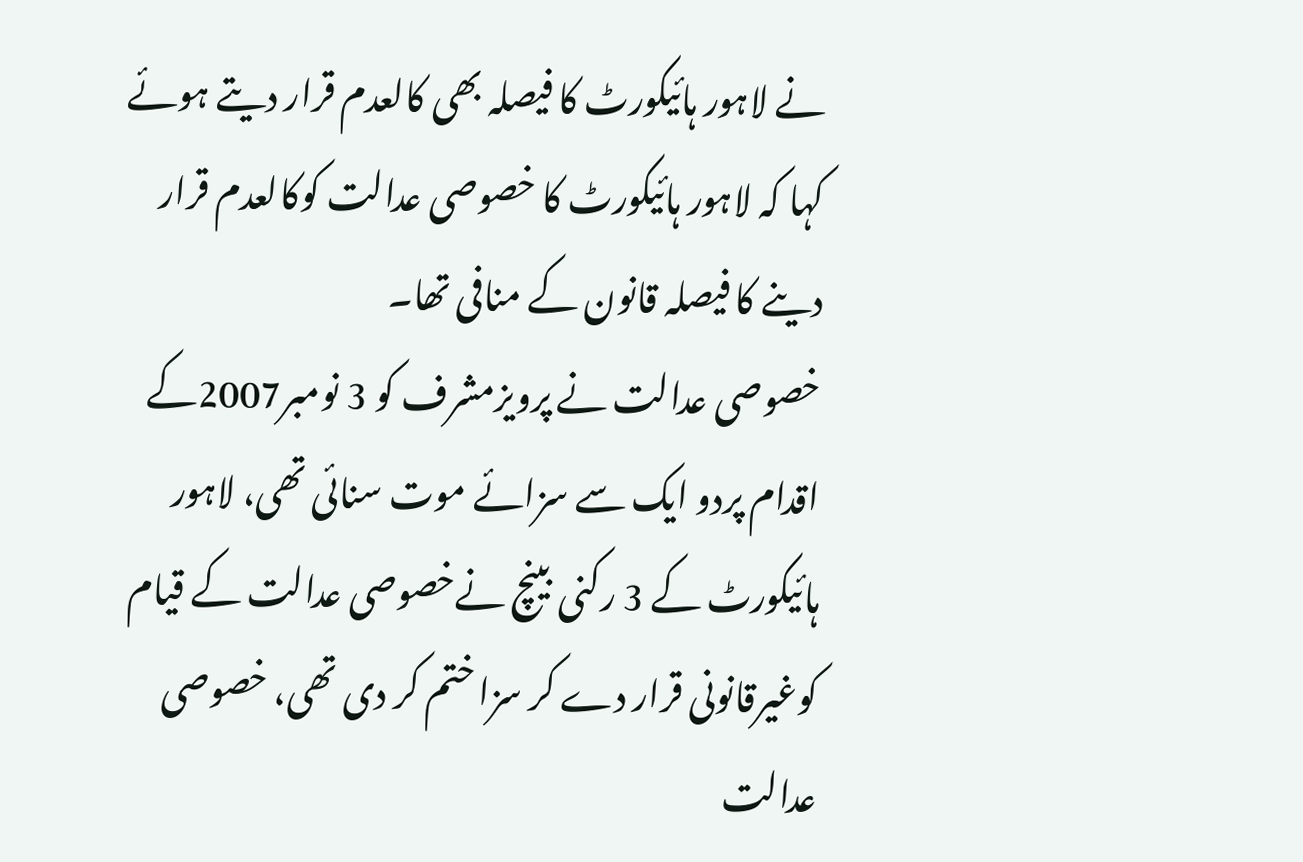نے لاہور ہائیکورٹ کا فیصلہ بھی کالعدم قرار دیتے ہوئے کہا کہ لاہور ہائیکورٹ کا خصوصی عدالت کوکالعدم قرار دینے کا فیصلہ قانون کے منافی تھا۔
خصوصی عدالت نے پرویزمشرف کو 3 نومبر2007کے اقدام پردو ایک سے سزائے موت سنائی تھی، لاہور ہائیکورٹ کے 3 رکنی بینچ نےخصوصی عدالت کے قیام کوغیرقانونی قرار دے کر سزا ختم کر دی تھی، خصوصی عدالت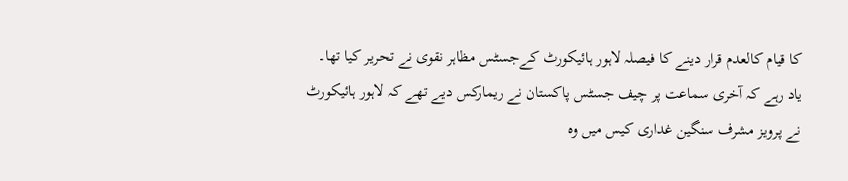کا قیام کالعدم قرار دینے کا فیصلہ لاہور ہائیکورٹ کےجسٹس مظاہر نقوی نے تحریر کیا تھا۔
یاد رہے کہ آخری سماعت پر چیف جسٹس پاکستان نے ریمارکس دیے تھے کہ لاہور ہائیکورٹ نے پرویز مشرف سنگین غداری کیس میں وہ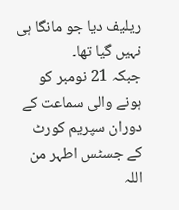ریلیف دیا جو مانگا ہی نہیں گیا تھا۔
جبکہ 21 نومبر کو ہونے والی سماعت کے دوران سپریم کورٹ کے جسٹس اطہر من اللہ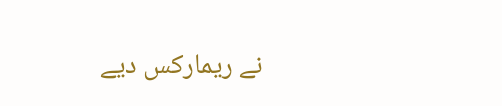نے ریمارکس دیے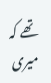تھے کہ میری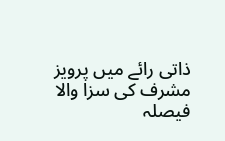ذاتی رائے میں پرویز مشرف کی سزا والا فیصلہ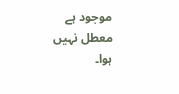موجود ہے معطل نہیں ہوا۔